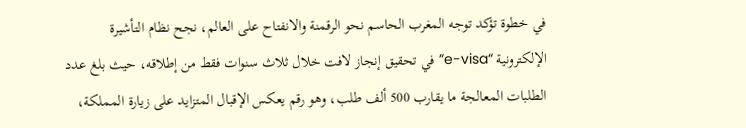في خطوة تؤكد توجه المغرب الحاسم نحو الرقمنة والانفتاح على العالم، نجح نظام التأشيرة الإلكترونية “e-visa” في تحقيق إنجاز لافت خلال ثلاث سنوات فقط من إطلاقه، حيث بلغ عدد الطلبات المعالجة ما يقارب 500 ألف طلب، وهو رقم يعكس الإقبال المتزايد على زيارة المملكة،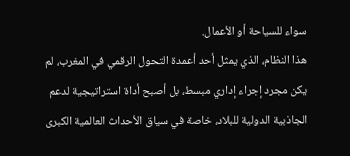سواء للسياحة أو الأعمال.
هذا النظام، الذي يمثل أحد أعمدة التحول الرقمي في المغرب، لم يكن مجرد إجراء إداري مبسط، بل أصبح أداة استراتيجية لدعم الجاذبية الدولية للبلاد، خاصة في سياق الأحداث العالمية الكبرى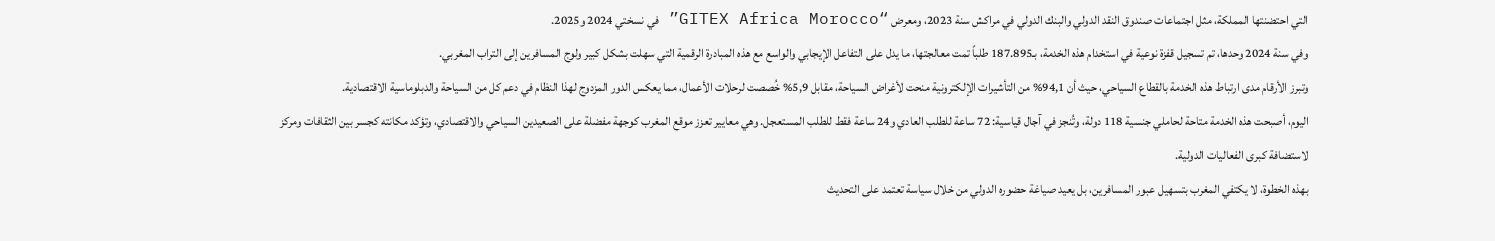التي احتضنتها المملكة، مثل اجتماعات صندوق النقد الدولي والبنك الدولي في مراكش سنة 2023، ومعرض “GITEX Africa Morocco” في نسختي 2024 و2025.
وفي سنة 2024 وحدها، تم تسجيل قفزة نوعية في استخدام هذه الخدمة، بـ187.895 طلباً تمت معالجتها، ما يدل على التفاعل الإيجابي والواسع مع هذه المبادرة الرقمية التي سهلت بشكل كبير ولوج المسافرين إلى التراب المغربي.
وتبرز الأرقام مدى ارتباط هذه الخدمة بالقطاع السياحي، حيث أن 94,1% من التأشيرات الإلكترونية منحت لأغراض السياحة، مقابل 5,9% خُصصت لرحلات الأعمال، مما يعكس الدور المزدوج لهذا النظام في دعم كل من السياحة والدبلوماسية الاقتصادية.
اليوم، أصبحت هذه الخدمة متاحة لحاملي جنسية 118 دولة، وتُنجز في آجال قياسية: 72 ساعة للطلب العادي و24 ساعة فقط للطلب المستعجل. وهي معايير تعزز موقع المغرب كوجهة مفضلة على الصعيدين السياحي والاقتصادي، وتؤكد مكانته كجسر بين الثقافات ومركز لاستضافة كبرى الفعاليات الدولية.
بهذه الخطوة، لا يكتفي المغرب بتسهيل عبور المسافرين، بل يعيد صياغة حضوره الدولي من خلال سياسة تعتمد على التحديث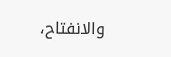والانفتاح،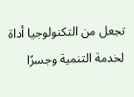تجعل من التكنولوجيا أداة لخدمة التنمية وجسرًا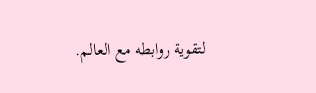لتقوية روابطه مع العالم.